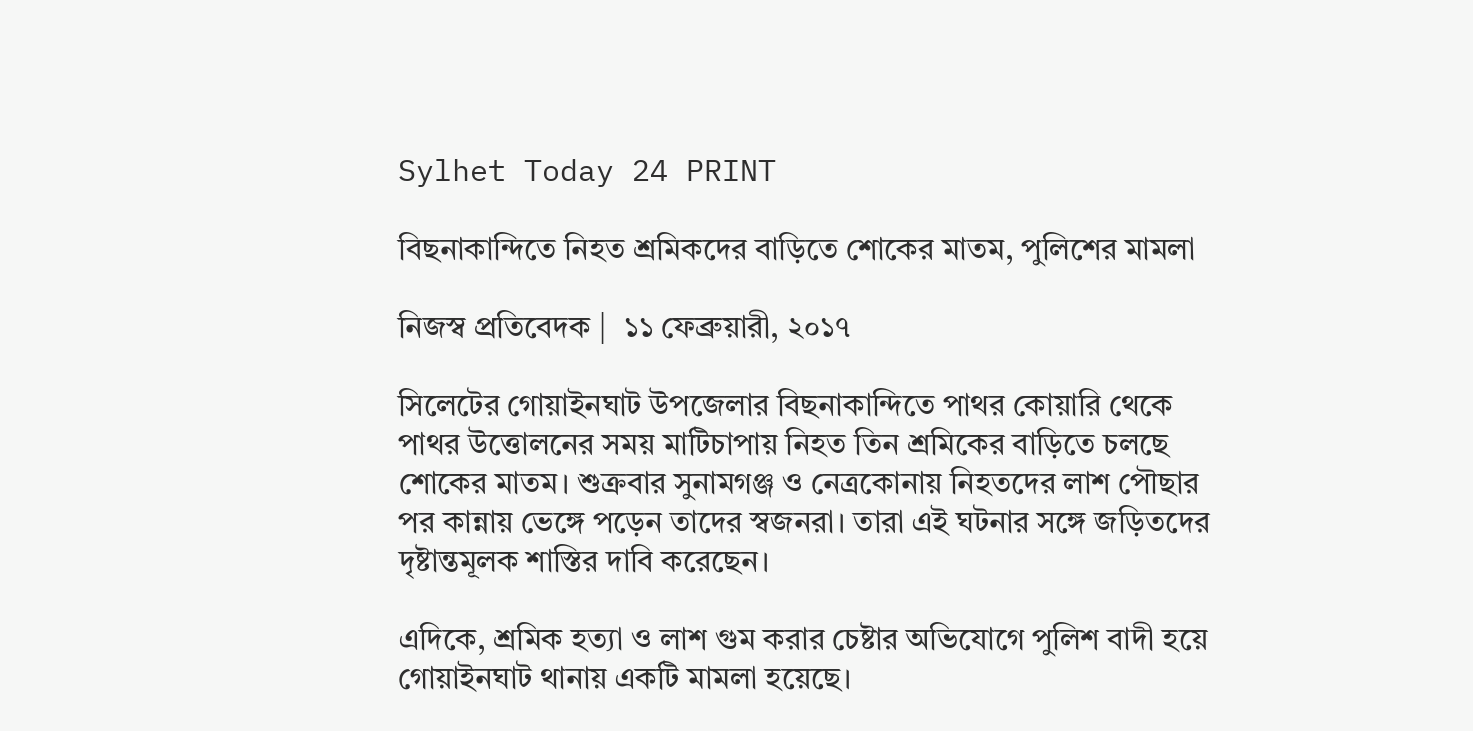Sylhet Today 24 PRINT

বিছনাকান্দিতে নিহত শ্রমিকদের বাড়িতে শোকের মাতম, পুলিশের মামলা

নিজস্ব প্রতিবেদক |  ১১ ফেব্রুয়ারী, ২০১৭

সিলেটের গোয়াইনঘাট উপজেলার বিছনাকান্দিতে পাথর কোয়ারি থেকে পাথর উত্তোলনের সময় মাটিচাপায় নিহত তিন শ্রমিকের বাড়িতে চলছে শোকের মাতম। শুক্রবার সুনামগঞ্জ ও নেত্রকোনায় নিহতদের লাশ পৌছার পর কান্নায় ভেঙ্গে পড়েন তাদের স্বজনরা। তারা এই ঘটনার সঙ্গে জড়িতদের দৃষ্টান্তমূলক শাস্তির দাবি করেছেন।

এদিকে, শ্রমিক হত্যা ও লাশ গুম করার চেষ্টার অভিযোগে পুলিশ বাদী হয়ে গোয়াইনঘাট থানায় একটি মামলা হয়েছে।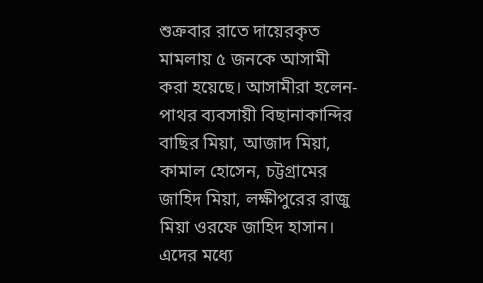শুক্রবার রাতে দায়েরকৃত মামলায় ৫ জনকে আসামী করা হয়েছে। আসামীরা হলেন- পাথর ব্যবসায়ী বিছানাকান্দির বাছির মিয়া, আজাদ মিয়া, কামাল হোসেন, চট্টগ্রামের জাহিদ মিয়া, লক্ষীপুরের রাজু মিয়া ওরফে জাহিদ হাসান। এদের মধ্যে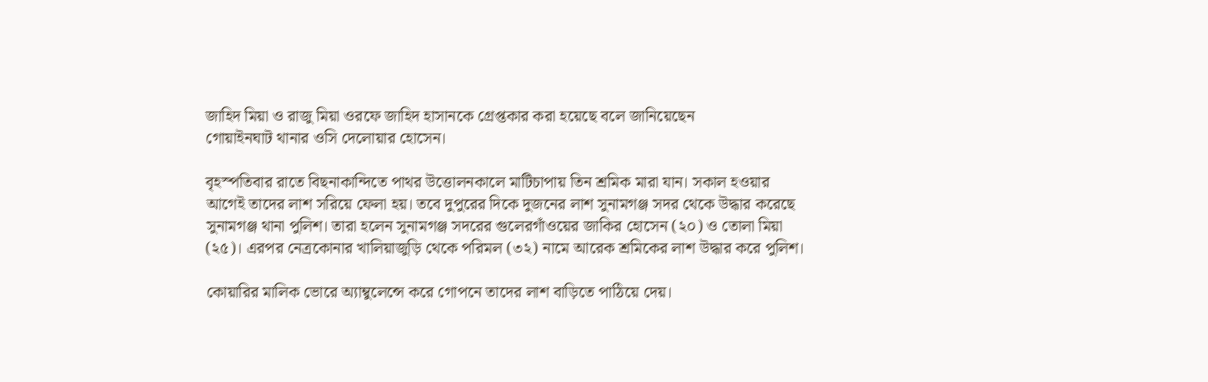জাহিদ মিয়া ও রাজু মিয়া ওরফে জাহিদ হাসানকে গ্রেপ্তকার করা হয়েছে বলে জানিয়েছেন
গোয়াইনঘাট থানার ওসি দেলোয়ার হোসেন।

বৃহস্পতিবার রাতে বিছনাকান্দিতে পাথর উত্তোলনকালে মাটিচাপায় তিন শ্রমিক মারা যান। সকাল হওয়ার আগেই তাদের লাশ সরিয়ে ফেলা হয়। তবে দুপুরের দিকে দুজনের লাশ সুনামগঞ্জ সদর থেকে উদ্ধার করেছে সুনামগঞ্জ থানা পুলিশ। তারা হলেন সুনামগঞ্জ সদরের গুলেরগাঁওয়ের জাকির হোসেন (২০) ও তোলা মিয়া (২৫)। এরপর নেত্রকোনার খালিয়াজুড়ি থেকে পরিমল (৩২) নামে আরেক শ্রমিকের লাশ উদ্ধার করে পুলিশ।

কোয়ারির মালিক ভোরে অ্যাম্বুলেন্সে করে গোপনে তাদের লাশ বাড়িতে পাঠিয়ে দেয়।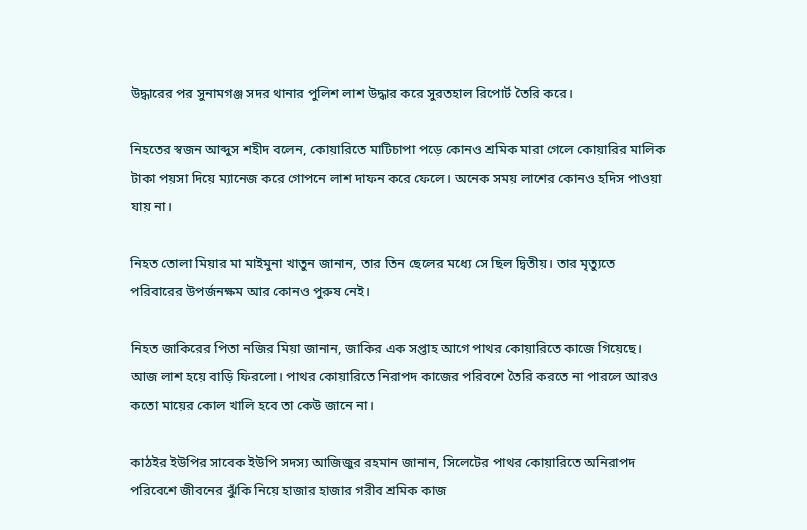উদ্ধারের পর সুনামগঞ্জ সদর থানার পুলিশ লাশ উদ্ধার করে সুরতহাল রিপোর্ট তৈরি করে।

নিহতের স্বজন আব্দুস শহীদ বলেন, কোয়ারিতে মাটিচাপা পড়ে কোনও শ্রমিক মারা গেলে কোয়ারির মালিক টাকা পয়সা দিয়ে ম্যানেজ করে গোপনে লাশ দাফন করে ফেলে। অনেক সময় লাশের কোনও হদিস পাওয়া যায় না।

নিহত তোলা মিয়ার মা মাইমুনা খাতুন জানান, তার তিন ছেলের মধ্যে সে ছিল দ্বিতীয়। তার মৃত্যুতে পরিবারের উপর্জনক্ষম আর কোনও পুরুষ নেই।

নিহত জাকিরের পিতা নজির মিয়া জানান, জাকির এক সপ্তাহ আগে পাথর কোয়ারিতে কাজে গিয়েছে। আজ লাশ হয়ে বাড়ি ফিরলো। পাথর কোয়ারিতে নিরাপদ কাজের পরিবশে তৈরি করতে না পারলে আরও কতো মায়ের কোল খালি হবে তা কেউ জানে না।

কাঠইর ইউপির সাবেক ইউপি সদস্য আজিজুর রহমান জানান, সিলেটের পাথর কোয়ারিতে অনিরাপদ পরিবেশে জীবনের ঝুঁকি নিয়ে হাজার হাজার গরীব শ্রমিক কাজ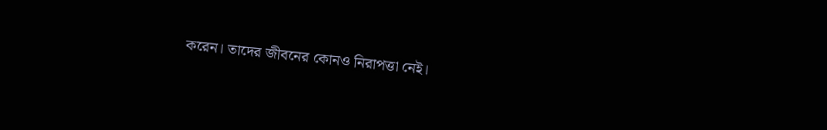করেন। তাদের জীবনের কোনও নিরাপত্তা নেই।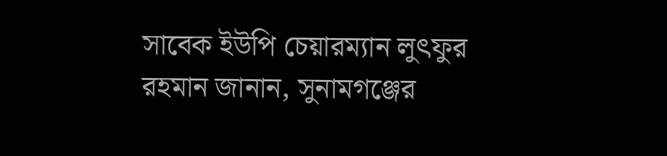সাবেক ইউপি চেয়ারম্যান লুৎফুর রহমান জানান, সুনামগঞ্জের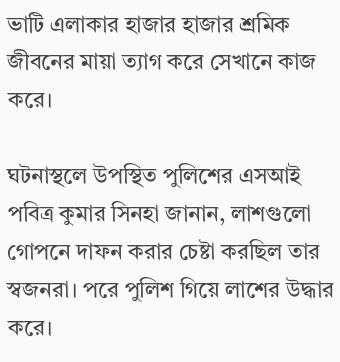ভাটি এলাকার হাজার হাজার শ্রমিক জীবনের মায়া ত্যাগ করে সেখানে কাজ করে।

ঘটনাস্থলে উপস্থিত পুলিশের এসআই পবিত্র কুমার সিনহা জানান, লাশগুলো গোপনে দাফন করার চেষ্টা করছিল তার স্বজনরা। পরে পুলিশ গিয়ে লাশের উদ্ধার করে।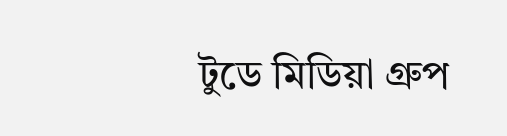টুডে মিডিয়া গ্রুপ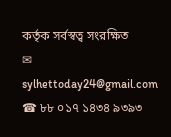কর্তৃক সর্বস্বত্ব সংরক্ষিত
✉ sylhettoday24@gmail.com ☎ ৮৮ ০১৭ ১৪৩৪ ৯৩৯৩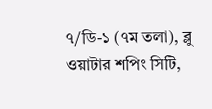৭/ডি-১ (৭ম তলা), ব্লু ওয়াটার শপিং সিটি,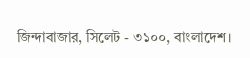জিন্দাবাজার, সিলেট - ৩১০০, বাংলাদেশ।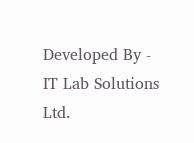Developed By - IT Lab Solutions Ltd.